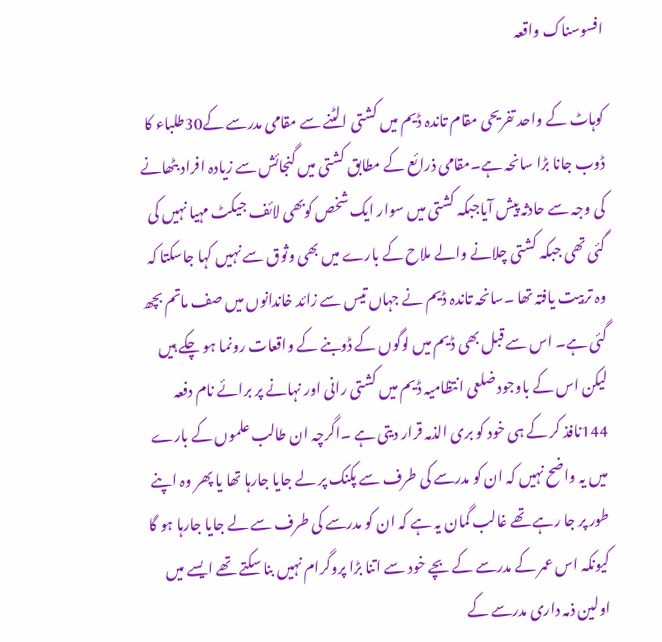افسوسناک واقعہ

کوہاٹ کے واحد تفریحی مقام تاندہ ڈیم میں کشتی الٹنے سے مقامی مدرسے کے30طلباء کا ڈوب جانا بڑا سانحہ ہے۔مقامی ذرائع کے مطابق کشتی میں گنجائش سے زیادہ افراد بٹھانے کی وجہ سے حادثہ پیش آیاجبکہ کشتی میں سوار ایک شخص کوبھی لائف جیکٹ مہیا نہیں کی گئی تھی جبکہ کشتی چلانے والے ملاح کے بارے میں بھی وثوق سے نہیں کہا جاسکتا کہ وہ تربیت یافتہ تھا ۔سانحہ تاندہ ڈیم نے جہاں تیس سے زائد خاندانوں میں صف ماتم بچھ گئی ہے۔ اس سے قبل بھی ڈیم میں لوگوں کے ڈوبنے کے واقعات رونما ہو چکے ہیں لیکن اس کے باوجود ضلعی انتظامیہ ڈیم میں کشتی رانی اور نہانے پر برائے نام دفعہ 144نافذ کر کے ہی خود کو بری الذمہ قرار دیتی ہے ۔اگرچہ ان طالب علموں کے بارے میں یہ واضح نہیں کہ ان کو مدرسے کی طرف سے پکنک پر لے جایا جارہا تھا یا پھر وہ اپنے طور پر جا رہے تھے غالب گمان یہ ہے کہ ان کو مدرسے کی طرف سے لے جایا جارہا ہو گا کیونکہ اس عمر کے مدرسے کے بچے خود سے اتنا بڑا پروگرام نہیں بنا سکتے تھے ایسے میں اولین ذمہ داری مدرسے کے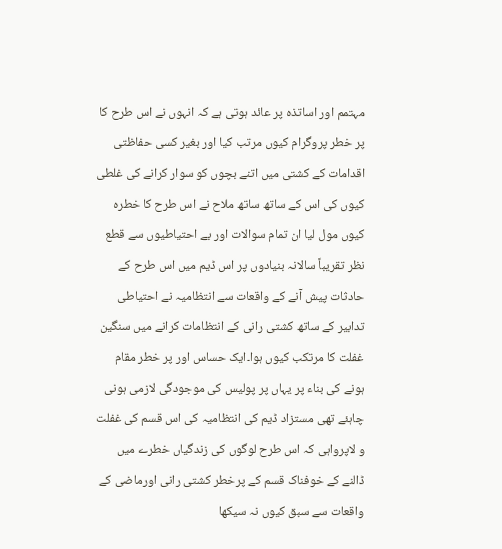مہتمم اور اساتذہ پر عائد ہوتی ہے کہ انہوں نے اس طرح کا پر خطر پروگرام کیوں مرتب کیا اور بغیر کسی حفاظتی اقدامات کے کشتی میں اتنے بچوں کو سوار کرانے کی غلطی کیوں کی اس کے ساتھ ساتھ ملاح نے اس طرح کا خطرہ کیوں مول لیا ان تمام سوالات اور بے احتیاطیوں سے قطع نظر تقریباً سالانہ بنیادوں پر اس ڈیم میں اس طرح کے حادثات پیش آنے کے واقعات سے انتظامیہ نے احتیاطی تدابیر کے ساتھ کشتی رانی کے انتظامات کرانے میں سنگین غفلت کا مرتکب کیوں ہوا۔ایک حساس اور پر خطر مقام ہونے کی بناء پر یہاں پر پولیس کی موجودگی لازمی ہونی چاہئے تھی مستزاد ڈیم کی انتظامیہ کی اس قسم کی غفلت و لاپرواہی کہ اس طرح لوگوں کی زندگیاں خطرے میں ڈالنے کے خوفناک قسم کے پرخطر کشتی رانی اورماضی کے واقعات سے سبق کیوں نہ سیکھا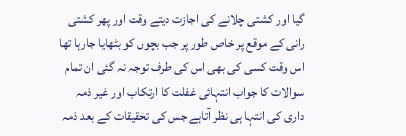گیا اور کشتی چلانے کی اجازت دیتے وقت اور پھر کشتی رانی کے موقع پر خاص طور پر جب بچوں کو بٹھایا جارہا تھا اس وقت کسی کی بھی اس کی طرف توجہ نہ گئی ان تمام سوالات کا جواب انتہائی غفلت کا ارتکاب اور غیر ذمہ داری کی انتہا ہی نظر آتاہے جس کی تحقیقات کے بعد ذمہ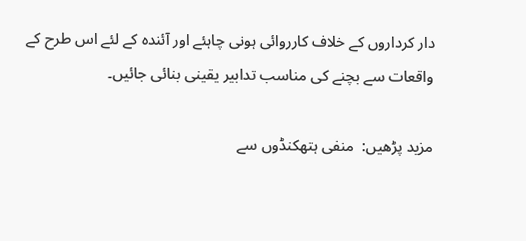دار کرداروں کے خلاف کارروائی ہونی چاہئے اور آئندہ کے لئے اس طرح کے واقعات سے بچنے کی مناسب تدابیر یقینی بنائی جائیں۔

مزید پڑھیں:  منفی ہتھکنڈوں سے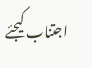اجتناب کیجئے